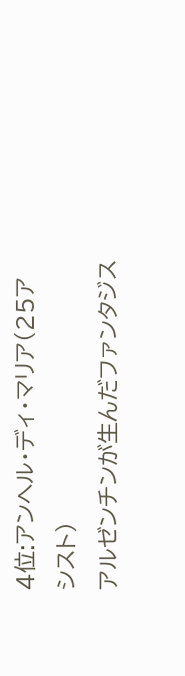4位:アンヘル・ディ・マリア(25アシスト)
アルゼンチンが生んだファンタジス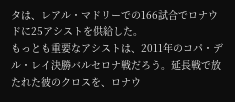タは、レアル・マドリーでの166試合でロナウドに25アシストを供給した。
もっとも重要なアシストは、2011年のコパ・デル・レイ決勝バルセロナ戦だろう。延長戦で放たれた彼のクロスを、ロナウ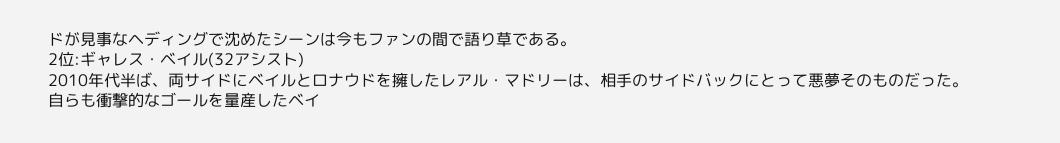ドが見事なヘディングで沈めたシーンは今もファンの間で語り草である。
2位:ギャレス・ベイル(32アシスト)
2010年代半ば、両サイドにベイルとロナウドを擁したレアル・マドリーは、相手のサイドバックにとって悪夢そのものだった。
自らも衝撃的なゴールを量産したベイ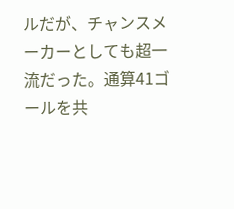ルだが、チャンスメーカーとしても超一流だった。通算41ゴールを共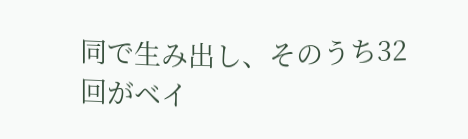同で生み出し、そのうち32回がベイ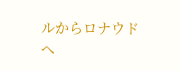ルからロナウドへ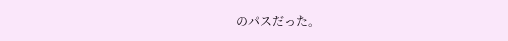のパスだった。